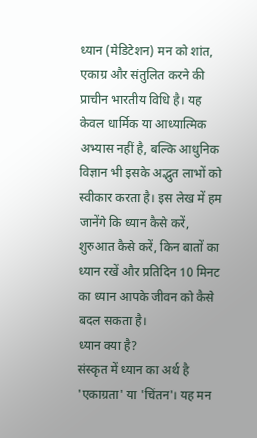ध्यान (मेडिटेशन) मन को शांत, एकाग्र और संतुलित करने की प्राचीन भारतीय विधि है। यह केवल धार्मिक या आध्यात्मिक अभ्यास नहीं है, बल्कि आधुनिक विज्ञान भी इसके अद्भुत लाभों को स्वीकार करता है। इस लेख में हम जानेंगे कि ध्यान कैसे करें, शुरुआत कैसे करें, किन बातों का ध्यान रखें और प्रतिदिन 10 मिनट का ध्यान आपके जीवन को कैसे बदल सकता है।
ध्यान क्या है?
संस्कृत में ध्यान का अर्थ है 'एकाग्रता' या 'चिंतन'। यह मन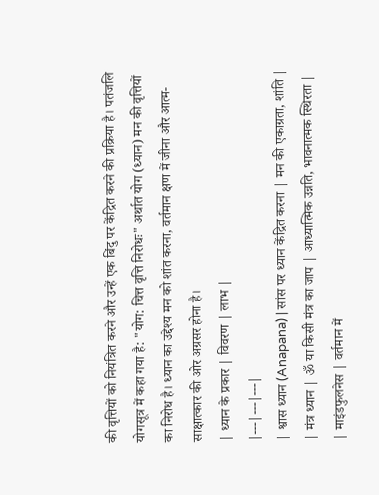की वृत्तियों को नियंत्रित करने और उन्हें एक बिंदु पर केंद्रित करने की प्रक्रिया है। पतंजलि योगसूत्र में कहा गया है: "योग: चित्त वृत्ति निरोधः" अर्थात योग (ध्यान) मन की वृत्तियों का निरोध है। ध्यान का उद्देश्य मन को शांत करना, वर्तमान क्षण में जीना और आत्म-साक्षात्कार की ओर अग्रसर होना है।
| ध्यान के प्रकार | विवरण | लाभ |
|---|---|---|
| श्वास ध्यान (Anapana) | सांस पर ध्यान केंद्रित करना | मन की एकाग्रता, शांति |
| मंत्र ध्यान | ॐ या किसी मंत्र का जाप | आध्यात्मिक उन्नति, भावनात्मक स्थिरता |
| माइंडफुलनेस | वर्तमान में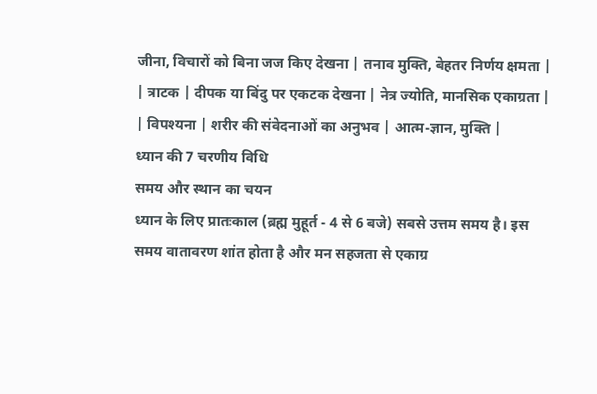जीना, विचारों को बिना जज किए देखना | तनाव मुक्ति, बेहतर निर्णय क्षमता |
| त्राटक | दीपक या बिंदु पर एकटक देखना | नेत्र ज्योति, मानसिक एकाग्रता |
| विपश्यना | शरीर की संवेदनाओं का अनुभव | आत्म-ज्ञान, मुक्ति |
ध्यान की 7 चरणीय विधि
समय और स्थान का चयन
ध्यान के लिए प्रातःकाल (ब्रह्म मुहूर्त - 4 से 6 बजे) सबसे उत्तम समय है। इस समय वातावरण शांत होता है और मन सहजता से एकाग्र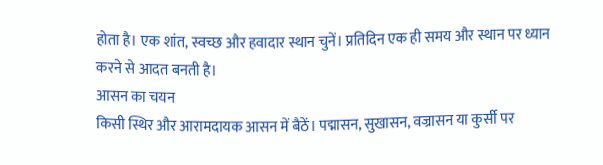होता है। एक शांत, स्वच्छ और हवादार स्थान चुनें। प्रतिदिन एक ही समय और स्थान पर ध्यान करने से आदत बनती है।
आसन का चयन
किसी स्थिर और आरामदायक आसन में बैठें। पद्मासन, सुखासन, वज्रासन या कुर्सी पर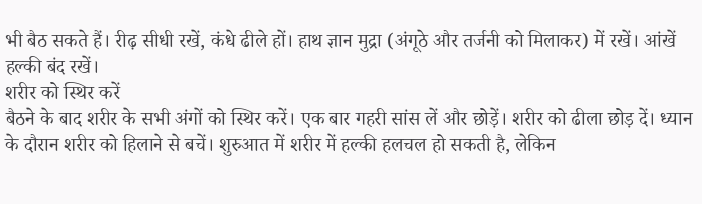भी बैठ सकते हैं। रीढ़ सीधी रखें, कंधे ढीले हों। हाथ ज्ञान मुद्रा (अंगूठे और तर्जनी को मिलाकर) में रखें। आंखें हल्की बंद रखें।
शरीर को स्थिर करें
बैठने के बाद शरीर के सभी अंगों को स्थिर करें। एक बार गहरी सांस लें और छोड़ें। शरीर को ढीला छोड़ दें। ध्यान के दौरान शरीर को हिलाने से बचें। शुरुआत में शरीर में हल्की हलचल हो सकती है, लेकिन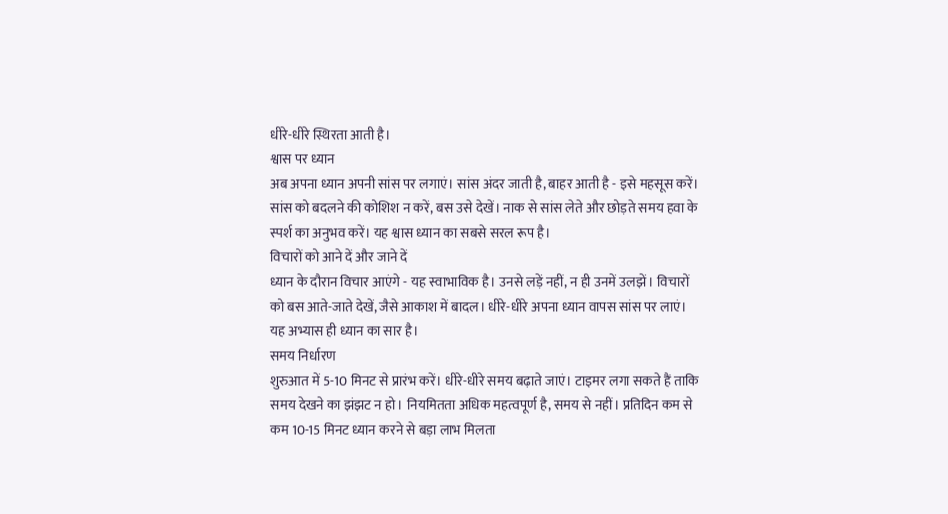धीरे-धीरे स्थिरता आती है।
श्वास पर ध्यान
अब अपना ध्यान अपनी सांस पर लगाएं। सांस अंदर जाती है, बाहर आती है - इसे महसूस करें। सांस को बदलने की कोशिश न करें, बस उसे देखें। नाक से सांस लेते और छोड़ते समय हवा के स्पर्श का अनुभव करें। यह श्वास ध्यान का सबसे सरल रूप है।
विचारों को आने दें और जाने दें
ध्यान के दौरान विचार आएंगे - यह स्वाभाविक है। उनसे लड़ें नहीं, न ही उनमें उलझें। विचारों को बस आते-जाते देखें, जैसे आकाश में बादल। धीरे-धीरे अपना ध्यान वापस सांस पर लाएं। यह अभ्यास ही ध्यान का सार है।
समय निर्धारण
शुरुआत में 5-10 मिनट से प्रारंभ करें। धीरे-धीरे समय बढ़ाते जाएं। टाइमर लगा सकते हैं ताकि समय देखने का झंझट न हो। नियमितता अधिक महत्वपूर्ण है, समय से नहीं। प्रतिदिन कम से कम 10-15 मिनट ध्यान करने से बड़ा लाभ मिलता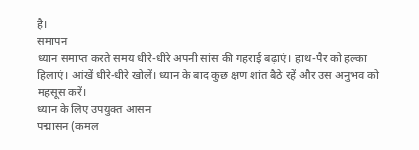है।
समापन
ध्यान समाप्त करते समय धीरे-धीरे अपनी सांस की गहराई बढ़ाएं। हाथ-पैर को हल्का हिलाएं। आंखें धीरे-धीरे खोलें। ध्यान के बाद कुछ क्षण शांत बैठे रहें और उस अनुभव को महसूस करें।
ध्यान के लिए उपयुक्त आसन
पद्मासन (कमल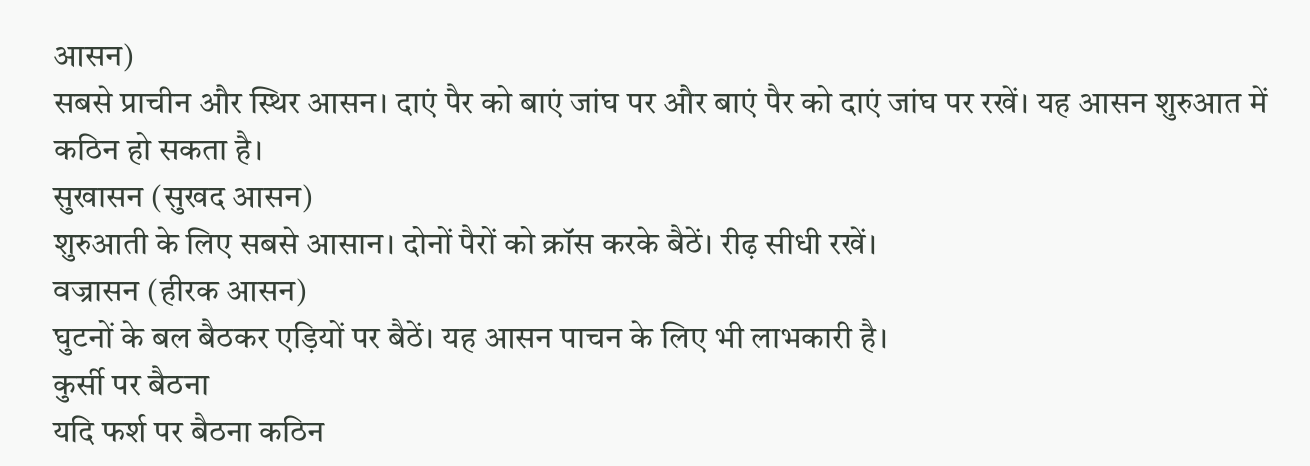आसन)
सबसे प्राचीन और स्थिर आसन। दाएं पैर को बाएं जांघ पर और बाएं पैर को दाएं जांघ पर रखें। यह आसन शुरुआत में कठिन हो सकता है।
सुखासन (सुखद आसन)
शुरुआती के लिए सबसे आसान। दोनों पैरों को क्रॉस करके बैठें। रीढ़ सीधी रखें।
वज्रासन (हीरक आसन)
घुटनों के बल बैठकर एड़ियों पर बैठें। यह आसन पाचन के लिए भी लाभकारी है।
कुर्सी पर बैठना
यदि फर्श पर बैठना कठिन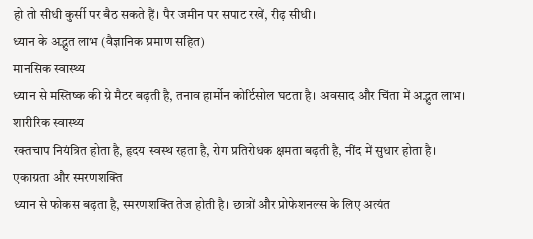हो तो सीधी कुर्सी पर बैठ सकते हैं। पैर जमीन पर सपाट रखें, रीढ़ सीधी।
ध्यान के अद्भुत लाभ (वैज्ञानिक प्रमाण सहित)
मानसिक स्वास्थ्य
ध्यान से मस्तिष्क की ग्रे मैटर बढ़ती है, तनाव हार्मोन कोर्टिसोल घटता है। अवसाद और चिंता में अद्भुत लाभ।
शारीरिक स्वास्थ्य
रक्तचाप नियंत्रित होता है, हृदय स्वस्थ रहता है, रोग प्रतिरोधक क्षमता बढ़ती है, नींद में सुधार होता है।
एकाग्रता और स्मरणशक्ति
ध्यान से फोकस बढ़ता है, स्मरणशक्ति तेज होती है। छात्रों और प्रोफेशनल्स के लिए अत्यंत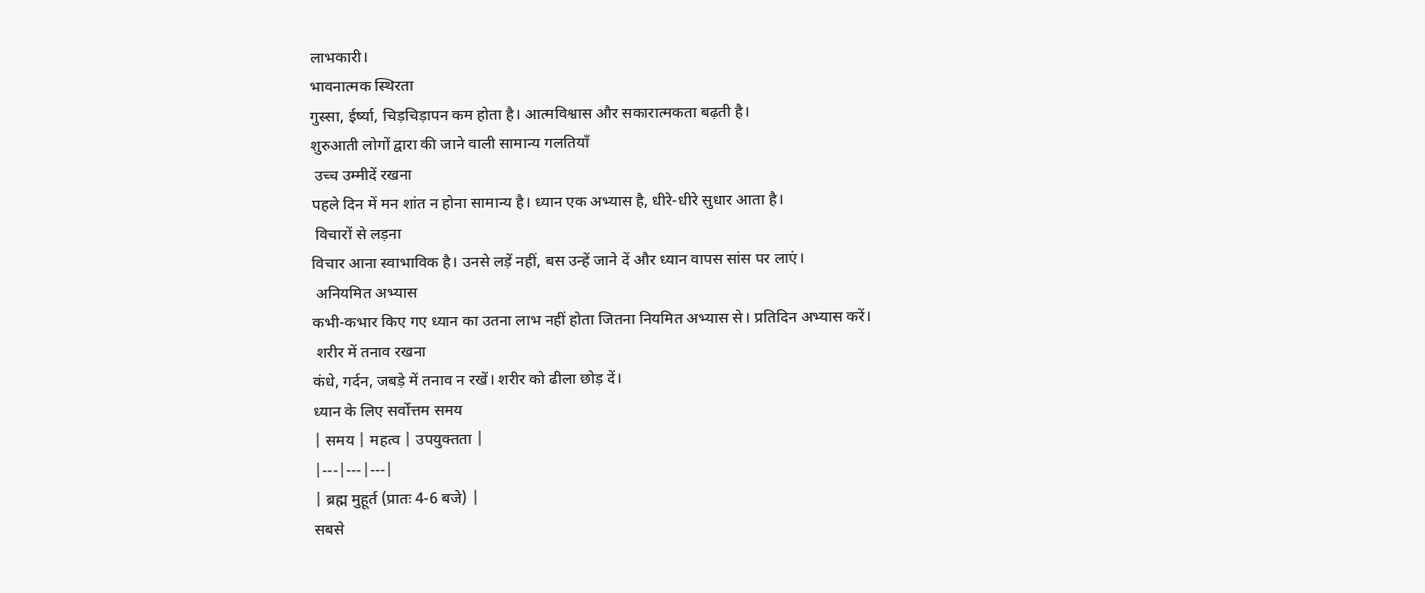लाभकारी।
भावनात्मक स्थिरता
गुस्सा, ईर्ष्या, चिड़चिड़ापन कम होता है। आत्मविश्वास और सकारात्मकता बढ़ती है।
शुरुआती लोगों द्वारा की जाने वाली सामान्य गलतियाँ
 उच्च उम्मीदें रखना
पहले दिन में मन शांत न होना सामान्य है। ध्यान एक अभ्यास है, धीरे-धीरे सुधार आता है।
 विचारों से लड़ना
विचार आना स्वाभाविक है। उनसे लड़ें नहीं, बस उन्हें जाने दें और ध्यान वापस सांस पर लाएं।
 अनियमित अभ्यास
कभी-कभार किए गए ध्यान का उतना लाभ नहीं होता जितना नियमित अभ्यास से। प्रतिदिन अभ्यास करें।
 शरीर में तनाव रखना
कंधे, गर्दन, जबड़े में तनाव न रखें। शरीर को ढीला छोड़ दें।
ध्यान के लिए सर्वोत्तम समय
| समय | महत्व | उपयुक्तता |
|---|---|---|
| ब्रह्म मुहूर्त (प्रातः 4-6 बजे) |
सबसे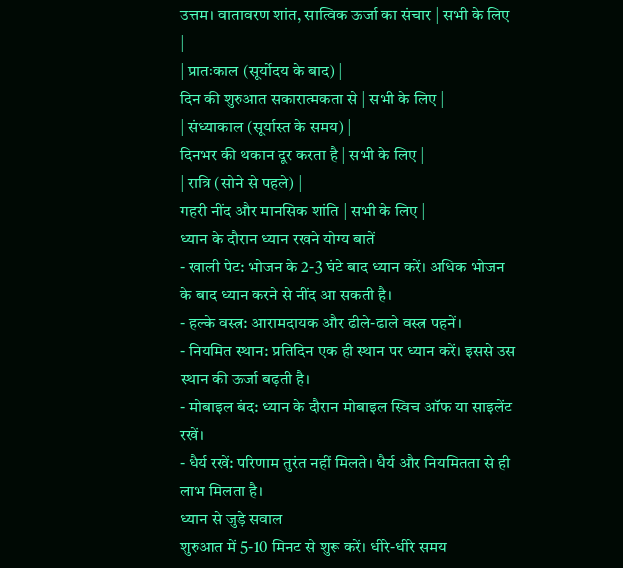उत्तम। वातावरण शांत, सात्विक ऊर्जा का संचार | सभी के लिए |
| प्रातःकाल (सूर्योदय के बाद) |
दिन की शुरुआत सकारात्मकता से | सभी के लिए |
| संध्याकाल (सूर्यास्त के समय) |
दिनभर की थकान दूर करता है | सभी के लिए |
| रात्रि (सोने से पहले) |
गहरी नींद और मानसिक शांति | सभी के लिए |
ध्यान के दौरान ध्यान रखने योग्य बातें
- खाली पेट: भोजन के 2-3 घंटे बाद ध्यान करें। अधिक भोजन के बाद ध्यान करने से नींद आ सकती है।
- हल्के वस्त्र: आरामदायक और ढीले-ढाले वस्त्र पहनें।
- नियमित स्थान: प्रतिदिन एक ही स्थान पर ध्यान करें। इससे उस स्थान की ऊर्जा बढ़ती है।
- मोबाइल बंद: ध्यान के दौरान मोबाइल स्विच ऑफ या साइलेंट रखें।
- धैर्य रखें: परिणाम तुरंत नहीं मिलते। धैर्य और नियमितता से ही लाभ मिलता है।
ध्यान से जुड़े सवाल
शुरुआत में 5-10 मिनट से शुरू करें। धीरे-धीरे समय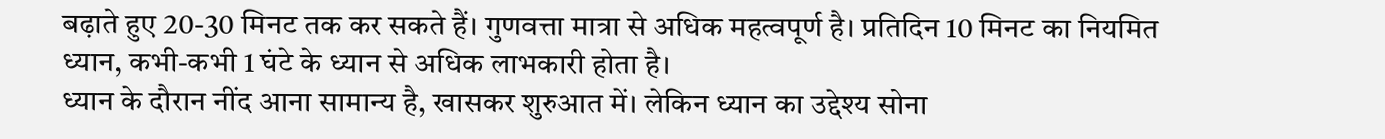बढ़ाते हुए 20-30 मिनट तक कर सकते हैं। गुणवत्ता मात्रा से अधिक महत्वपूर्ण है। प्रतिदिन 10 मिनट का नियमित ध्यान, कभी-कभी 1 घंटे के ध्यान से अधिक लाभकारी होता है।
ध्यान के दौरान नींद आना सामान्य है, खासकर शुरुआत में। लेकिन ध्यान का उद्देश्य सोना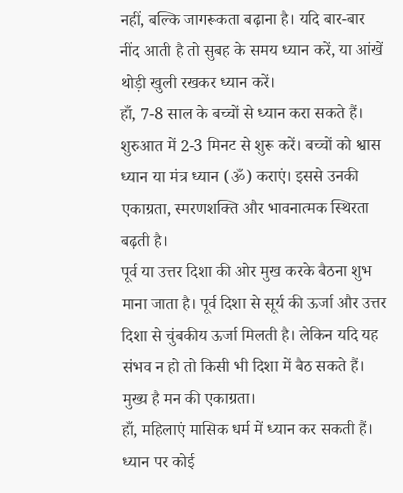नहीं, बल्कि जागरूकता बढ़ाना है। यदि बार-बार नींद आती है तो सुबह के समय ध्यान करें, या आंखें थोड़ी खुली रखकर ध्यान करें।
हाँ, 7-8 साल के बच्चों से ध्यान करा सकते हैं। शुरुआत में 2-3 मिनट से शुरू करें। बच्चों को श्वास ध्यान या मंत्र ध्यान (ॐ) कराएं। इससे उनकी एकाग्रता, स्मरणशक्ति और भावनात्मक स्थिरता बढ़ती है।
पूर्व या उत्तर दिशा की ओर मुख करके बैठना शुभ माना जाता है। पूर्व दिशा से सूर्य की ऊर्जा और उत्तर दिशा से चुंबकीय ऊर्जा मिलती है। लेकिन यदि यह संभव न हो तो किसी भी दिशा में बैठ सकते हैं। मुख्य है मन की एकाग्रता।
हाँ, महिलाएं मासिक धर्म में ध्यान कर सकती हैं। ध्यान पर कोई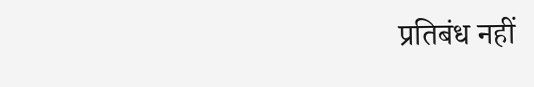प्रतिबंध नहीं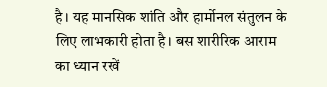है। यह मानसिक शांति और हार्मोनल संतुलन के लिए लाभकारी होता है। बस शारीरिक आराम का ध्यान रखें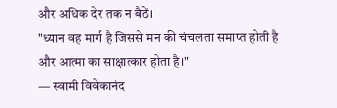और अधिक देर तक न बैठें।
"ध्यान वह मार्ग है जिससे मन की चंचलता समाप्त होती है और आत्मा का साक्षात्कार होता है।"
— स्वामी विवेकानंद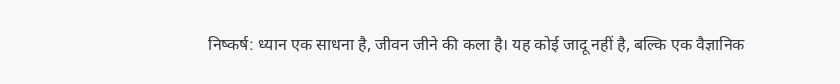निष्कर्ष: ध्यान एक साधना है, जीवन जीने की कला है। यह कोई जादू नहीं है, बल्कि एक वैज्ञानिक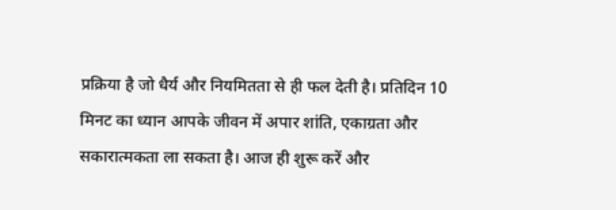प्रक्रिया है जो धैर्य और नियमितता से ही फल देती है। प्रतिदिन 10 मिनट का ध्यान आपके जीवन में अपार शांति, एकाग्रता और सकारात्मकता ला सकता है। आज ही शुरू करें और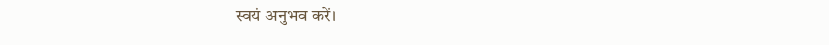स्वयं अनुभव करें।